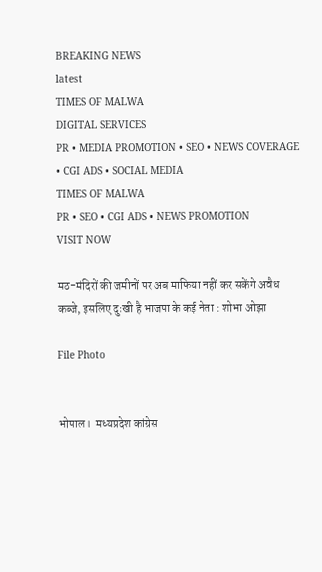BREAKING NEWS
latest
TIMES OF MALWA
DIGITAL SERVICES
PR • MEDIA PROMOTION • SEO • NEWS COVERAGE • CGI ADS • SOCIAL MEDIA
TIMES OF MALWA
PR • SEO • CGI ADS • NEWS PROMOTION
VISIT NOW

मठ-मंदिरों की जमीनों पर अब माफिया नहीं कर सकेंगे अवैध कब्जे, इसलिए दुःखी है भाजपा के कई नेता : शोभा ओझा

File Photo


भोपाल।  मध्यप्रदेश कांग्रेस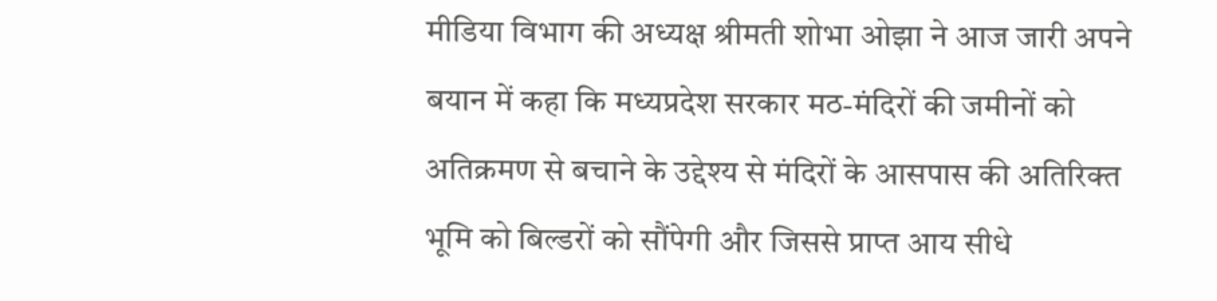मीडिया विभाग की अध्यक्ष श्रीमती शोभा ओझा ने आज जारी अपने बयान में कहा कि मध्यप्रदेश सरकार मठ-मंदिरों की जमीनों को अतिक्रमण से बचाने के उद्देश्य से मंदिरों के आसपास की अतिरिक्त भूमि को बिल्डरों को सौंपेगी और जिससे प्राप्त आय सीधे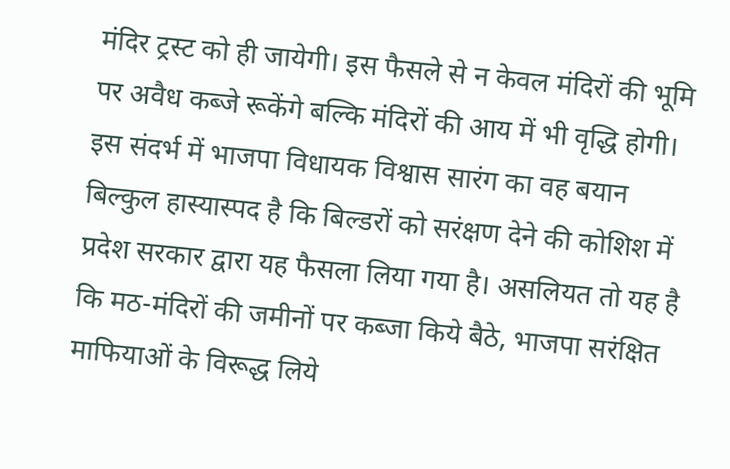मंदिर ट्रस्ट को ही जायेगी। इस फैसले से न केवल मंदिरों की भूमि पर अवैध कब्जे रूकेंगे बल्कि मंदिरों की आय में भी वृद्धि होगी। इस संदर्भ में भाजपा विधायक विश्वास सारंग का वह बयान बिल्कुल हास्यास्पद है कि बिल्डरों को सरंक्षण देने की कोशिश में प्रदेश सरकार द्वारा यह फैसला लिया गया है। असलियत तो यह है कि मठ-मंदिरों की जमीनों पर कब्जा किये बैठे, भाजपा सरंक्षित माफियाओं के विरूद्ध लिये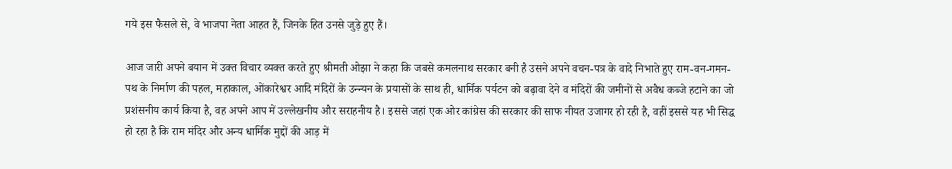गये इस फैसले से, वे भाजपा नेता आहत हैं, जिनके हित उनसे जुड़े हुए हैं।

आज जारी अपने बयान में उक्त विचार व्यक्त करते हुए श्रीमती ओझा ने कहा कि जबसे कमलनाथ सरकार बनी है उसने अपने वचन-पत्र के वादे निभाते हुए राम-वन-गमन-पथ के निर्माण की पहल, महाकाल, ओंकारेश्वर आदि मंदिरों के उन्न्यन के प्रयासों के साथ ही, धार्मिक पर्यटन को बढ़ावा देने व मंदिरों की जमीनों से अवैध कब्जे हटाने का जो प्रशंसनीय कार्य किया है, वह अपने आप में उल्लेखनीय और सराहनीय है। इससे जहां एक ओर कांग्रेस की सरकार की साफ नीयत उजागर हो रही है, वहीं इससे यह भी सिद्ध हो रहा है कि राम मंदिर और अन्य धार्मिक मुद्दों की आड़ में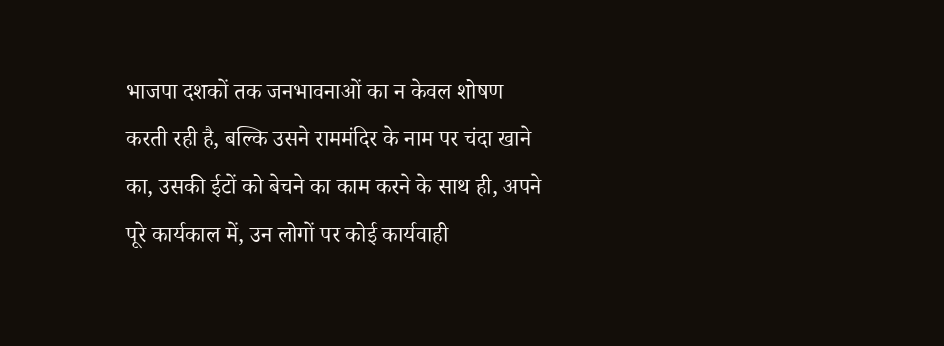भाजपा दशकों तक जनभावनाओं का न केवल शोषण करती रही है, बल्कि उसने राममंदिर के नाम पर चंदा खाने का, उसकी ईटों को बेचने का काम करने के साथ ही, अपने पूरे कार्यकाल में, उन लोगों पर कोई कार्यवाही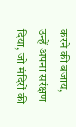करने की बजाय, उन्हें अपना सरंक्षण दिया, जो मंदिरों की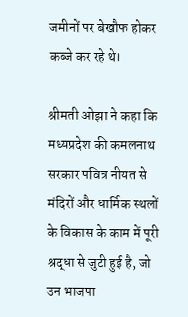जमीनों पर बेखौफ होकर कब्जे कर रहे थे।

श्रीमती ओझा ने कहा कि मध्यप्रदेश की कमलनाथ सरकार पवित्र नीयत से मंदिरों और धार्मिक स्थलों के विकास के काम में पूरी श्रद्धा से जुटी हुई है, जो उन भाजपा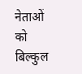नेताओं को बिल्कुल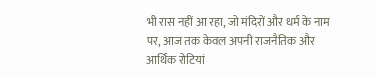भी रास नहीं आ रहा, जो मंदिरों और धर्म के नाम पर, आज तक केवल अपनी राजनैतिक और आर्थिक रोटियां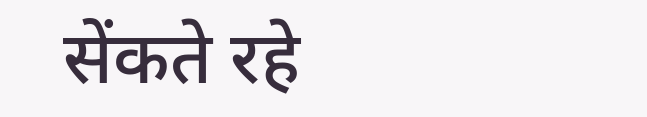सेंकते रहे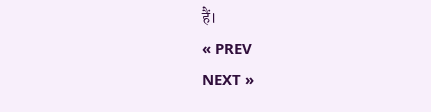हैं।
« PREV
NEXT »